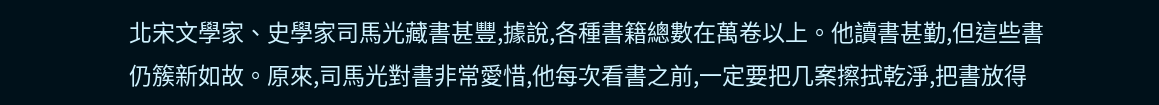北宋文學家、史學家司馬光藏書甚豐,據說,各種書籍總數在萬卷以上。他讀書甚勤,但這些書仍簇新如故。原來,司馬光對書非常愛惜,他每次看書之前,一定要把几案擦拭乾淨,把書放得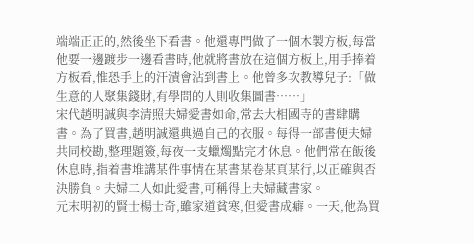端端正正的,然後坐下看書。他還專門做了一個木製方板,每當他要一邊踱步一邊看書時,他就將書放在這個方板上,用手捧着方板看,惟恐手上的汗漬會沾到書上。他曾多次教導兒子:「做生意的人聚集錢財,有學問的人則收集圖書……」
宋代趙明誠與李清照夫婦愛書如命,常去大相國寺的書肆購書。為了買書,趙明誠還典過自己的衣服。每得一部書便夫婦共同校勘,整理題簽,每夜一支蠟燭點完才休息。他們常在飯後休息時,指着書堆講某件事情在某書某卷某頁某行,以正確與否決勝負。夫婦二人如此愛書,可稱得上夫婦藏書家。
元末明初的賢士楊士奇,雖家道貧寒,但愛書成癖。一天,他為買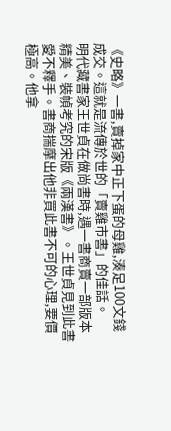《史略》一書,賣掉家中正下蛋的母雞,湊足100文錢成交。這就是流傳於世的「賣雞市書」的佳話。
明代藏書家王世貞在做尚書時,遇一書商賣一部版本精美、裝幀考究的宋版《兩漢書》。王世貞見到此書愛不釋手。書商揣摩出他非買此書不可的心理,要價極高。他拿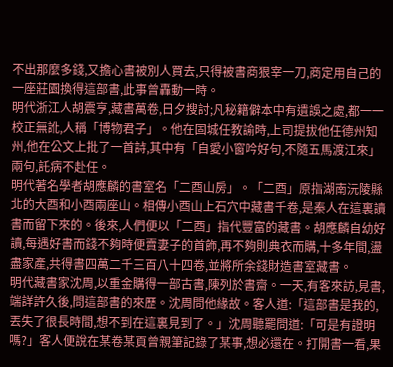不出那麼多錢,又擔心書被別人買去,只得被書商狠宰一刀,商定用自己的一座莊園換得這部書,此事曾轟動一時。
明代浙江人胡震亨,藏書萬卷,日夕搜討;凡秘籍僻本中有遺誤之處,都一一校正無訛,人稱「博物君子」。他在固城任教諭時,上司提拔他任德州知州,他在公文上批了一首詩,其中有「自愛小窗吟好句,不隨五馬渡江來」兩句,託病不赴任。
明代著名學者胡應麟的書室名「二酉山房」。「二酉」原指湖南沅陵縣北的大酉和小酉兩座山。相傳小酉山上石穴中藏書千卷,是秦人在這裏讀書而留下來的。後來,人們便以「二酉」指代豐富的藏書。胡應麟自幼好讀,每遇好書而錢不夠時便賣妻子的首飾,再不夠則典衣而購,十多年間,盪盡家產,共得書四萬二千三百八十四卷,並將所余錢財造書室藏書。
明代藏書家沈周,以重金購得一部古書,陳列於書齋。一天,有客來訪,見書,端詳許久後,問這部書的來歷。沈周問他緣故。客人道:「這部書是我的,丟失了很長時間,想不到在這裏見到了。」沈周聽罷問道:「可是有證明嗎?」客人便說在某卷某頁曾親筆記錄了某事,想必還在。打開書一看,果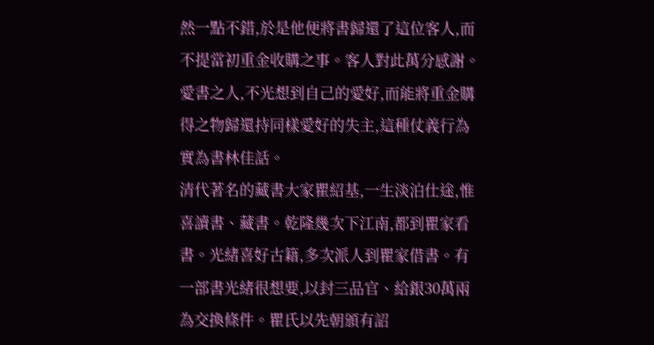然一點不錯,於是他便將書歸還了這位客人,而不提當初重金收購之事。客人對此萬分感謝。愛書之人,不光想到自己的愛好,而能將重金購得之物歸還持同樣愛好的失主,這種仗義行為實為書林佳話。
清代著名的藏書大家瞿紹基,一生淡泊仕途,惟喜讀書、藏書。乾隆幾次下江南,都到瞿家看書。光緒喜好古籍,多次派人到瞿家借書。有一部書光緒很想要,以封三品官、給銀30萬兩為交換條件。瞿氏以先朝頒有詔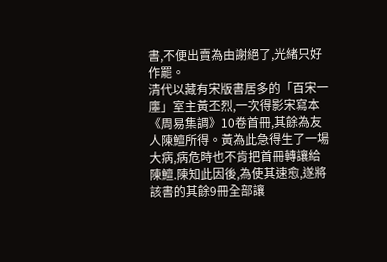書,不便出賣為由謝絕了,光緒只好作罷。
清代以藏有宋版書居多的「百宋一廛」室主黃丕烈,一次得影宋寫本《周易集調》10卷首冊,其餘為友人陳鱣所得。黃為此急得生了一場大病,病危時也不肯把首冊轉讓給陳鱣.陳知此因後,為使其速愈,遂將該書的其餘9冊全部讓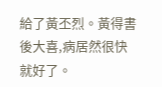給了黃丕烈。黃得書後大喜,病居然很快就好了。